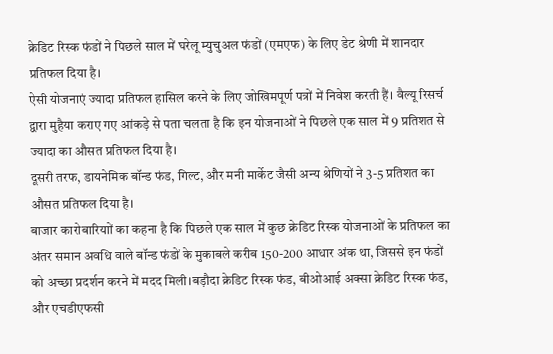क्रेडिट रिस्क फंडों ने पिछले साल में घरेलू म्युचुअल फंडों (एमएफ) के लिए डेट श्रेणी में शानदार प्रतिफल दिया है।
ऐसी योजनाएं ज्यादा प्रतिफल हासिल करने के लिए जोखिमपूर्ण पत्रों में निवेश करती हैं। वैल्यू रिसर्च द्वारा मुहैया कराए गए आंकड़े से पता चलता है कि इन योजनाओं ने पिछले एक साल में 9 प्रतिशत से ज्यादा का औसत प्रतिफल दिया है।
दूसरी तरफ, डायनेमिक बॉन्ड फंड, गिल्ट, और मनी मार्केट जैसी अन्य श्रेणियों ने 3-5 प्रतिशत का औसत प्रतिफल दिया है।
बाजार कारोबारियाों का कहना है कि पिछले एक साल में कुछ क्रेडिट रिस्क योजनाओं के प्रतिफल का अंतर समान अवधि वाले बॉन्ड फंडों के मुकाबले करीब 150-200 आधार अंक था, जिससे इन फंडों को अच्छा प्रदर्शन करने में मदद मिली।बड़ौदा क्रेडिट रिस्क फंड, बीओआई अक्सा क्रेडिट रिस्क फंड, और एचडीएफसी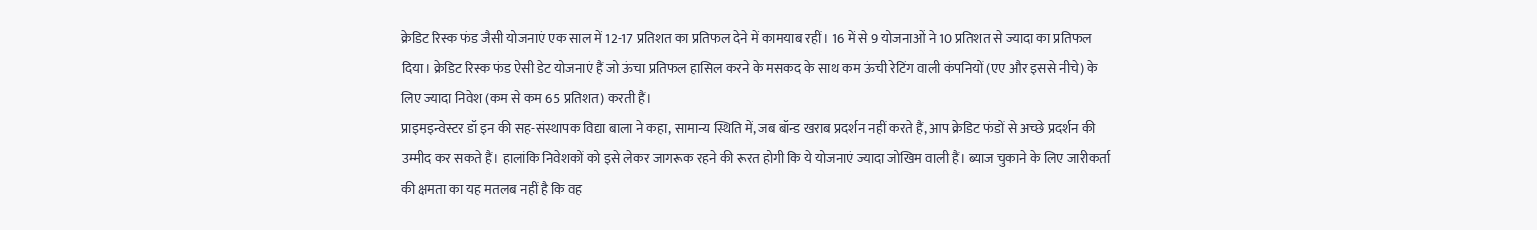क्रेडिट रिस्क फंड जैसी योजनाएं एक साल में 12-17 प्रतिशत का प्रतिफल देने में कामयाब रहीं। 16 में से 9 योजनाओं ने 10 प्रतिशत से ज्यादा का प्रतिफल दिया। क्रेडिट रिस्क फंड ऐसी डेट योजनाएं हैं जो ऊंचा प्रतिफल हासिल करने के मसकद के साथ कम ऊंची रेटिंग वाली कंपनियों (एए और इससे नीचे) के लिए ज्यादा निवेश (कम से कम 65 प्रतिशत) करती हैं।
प्राइमइन्वेस्टर डॉ इन की सह-संस्थापक विद्या बाला ने कहा, सामान्य स्थिति में, जब बॉन्ड खराब प्रदर्शन नहीं करते हैं, आप क्रेडिट फंडों से अच्छे प्रदर्शन की उम्मीद कर सकते हैं। हालांकि निवेशकों को इसे लेकर जागरूक रहने की रूरत होगी कि ये योजनाएं ज्यादा जोखिम वाली हैं। ब्याज चुकाने के लिए जारीकर्ता की क्षमता का यह मतलब नहीं है कि वह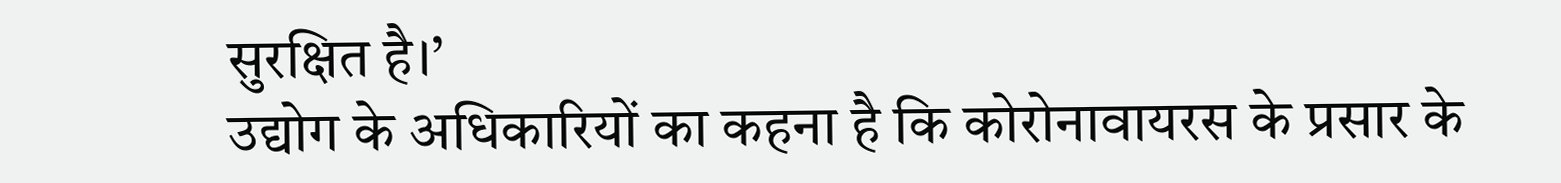सुरक्षित है।’
उद्योग के अधिकारियों का कहना है कि कोरोनावायरस के प्रसार के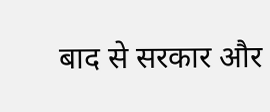बाद से सरकार और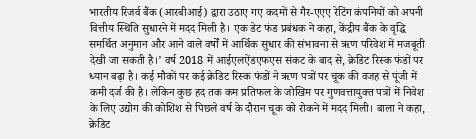भारतीय रिजर्व बैंक (आरबीआई) द्वारा उठाए गए कदमों से गैर-एएए रेटिंग कंपनियों को अपनी वित्तीय स्थिति सुधारने में मदद मिली है। एक डेट फंड प्रबंधक ने कहा, केंद्रीय बैंक के वृद्घि समर्थित अनुमान और आने वाले वर्षों में आर्थिक सुधार की संभावना से ऋण परिवेश में मजबूती देखी जा सकती है।’ वर्ष 2018 में आईएलऐंडएफएस संकट के बाद से, क्रेडिट रिस्क फंडों पर ध्यान बढ़ा है। कई मौकों पर कई क्रेडिट रिस्क फंडों ने ऋण पत्रों पर चूक की वजह से पूंजी में कमी दर्ज की है। लेकिन कुछ हद तक कम प्रतिफल के जोखिम पर गुणवत्तायुक्त पत्रों में निवेश के लिए उद्योग की कोशिश से पिछले वर्ष के दौरान चूक को रोकने में मदद मिली। बाला ने कहा, क्रेडिट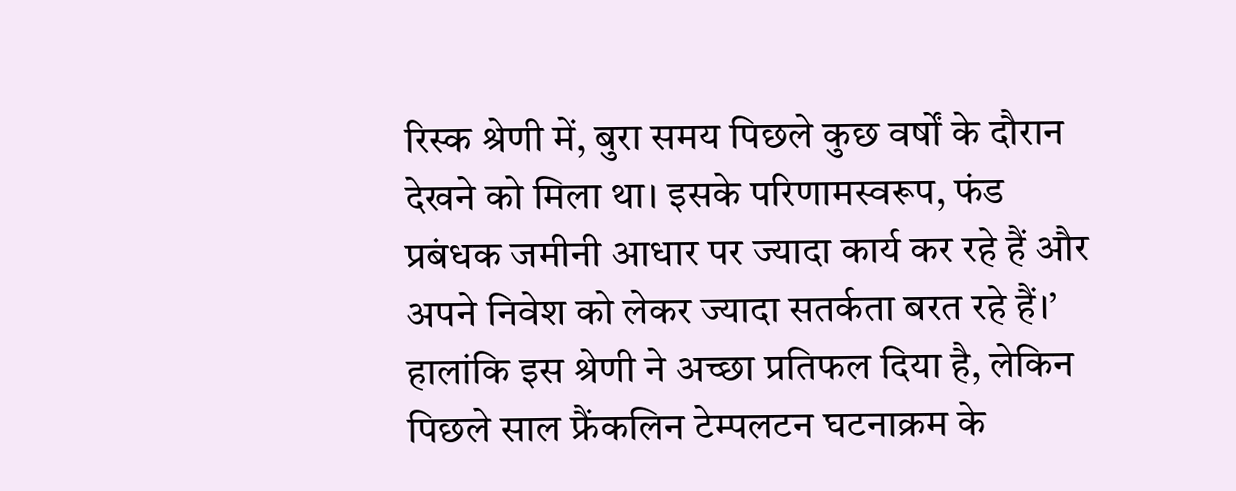रिस्क श्रेणी में, बुरा समय पिछले कुछ वर्षों के दौरान देखने को मिला था। इसके परिणामस्वरूप, फंड प्रबंधक जमीनी आधार पर ज्यादा कार्य कर रहे हैं और अपने निवेश को लेकर ज्यादा सतर्कता बरत रहे हैं।’
हालांकि इस श्रेणी ने अच्छा प्रतिफल दिया है, लेकिन पिछले साल फ्रैंकलिन टेम्पलटन घटनाक्रम के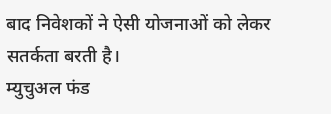बाद निवेशकों ने ऐसी योजनाओं को लेकर सतर्कता बरती है।
म्युचुअल फंड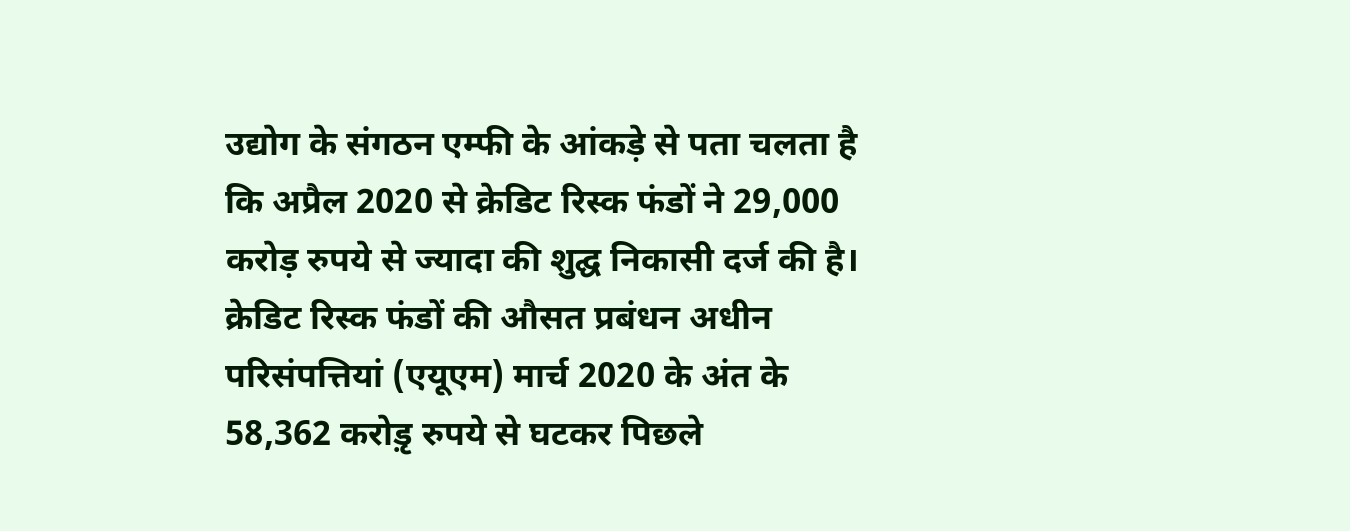उद्योग के संगठन एम्फी के आंकड़े से पता चलता है कि अप्रैल 2020 से क्रेडिट रिस्क फंडों ने 29,000 करोड़ रुपये से ज्यादा की शुद्घ निकासी दर्ज की है। क्रेडिट रिस्क फंडों की औसत प्रबंधन अधीन परिसंपत्तियां (एयूएम) मार्च 2020 के अंत के 58,362 करोड़ृ रुपये से घटकर पिछले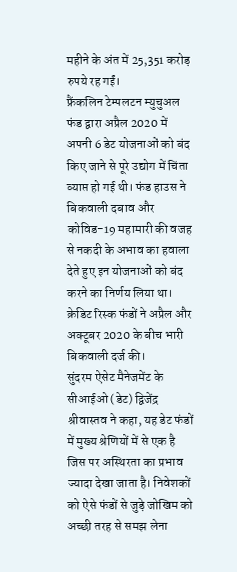महीने के अंत में 25,351 करोड़ रुपये रह गईं।
फ्रैंकलिन टेम्पलटन म्युचुअल फंड द्वारा अप्रैल 2020 में अपनी 6 डेट योजनाओं को बंद किए जाने से पूरे उद्योग में चिंता व्याप्त हो गई थी। फंड हाउस ने बिकवाली दबाव और कोविड-19 महामारी की वजह से नकदी के अभाव का हवाला देते हुए इन योजनाओं को बंद करने का निर्णय लिया था। क्रेडिट रिस्क फंडों ने अप्रैल और अक्टूबर 2020 के बीच भारी बिकवाली दर्ज की।
सुंदरम ऐसेट मैनेजमेंट के सीआईओ (डेट) द्विजेंद्र श्रीवास्तव ने कहा, यह डेट फंडों में मुख्य श्रेणियों में से एक है जिस पर अस्थिरता का प्रभाव ज्यादा देखा जाता है। निवेशकों को ऐसे फंडों से जुड़े जोखिम को अच्छी तरह से समझ लेना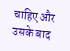चाहिए और उसके बाद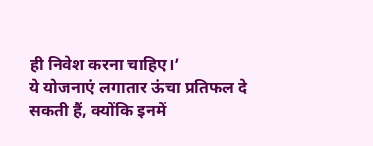ही निवेश करना चाहिए।’
ये योजनाएं लगातार ऊंचा प्रतिफल दे सकती हैं, क्योंकि इनमें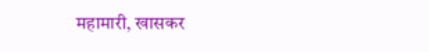महामारी, खासकर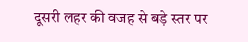दूसरी लहर की वजह से बड़े स्तर पर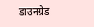डाउनग्रेड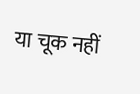या चूक नहीं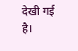देखी गई है।